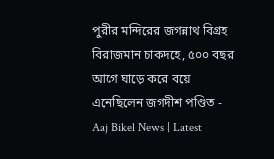পুরীর মন্দিরের জগন্নাথ বিগ্রহ বিরাজমান চাকদহে, ৫০০ বছর আগে ঘাড়ে করে বয়ে এনেছিলেন জগদীশ পণ্ডিত - Aaj Bikel News | Latest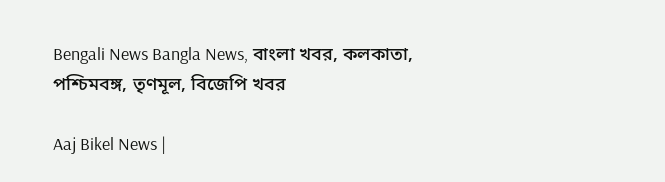Bengali News Bangla News, বাংলা খবর, কলকাতা, পশ্চিমবঙ্গ, তৃণমূল, বিজেপি খবর

Aaj Bikel News |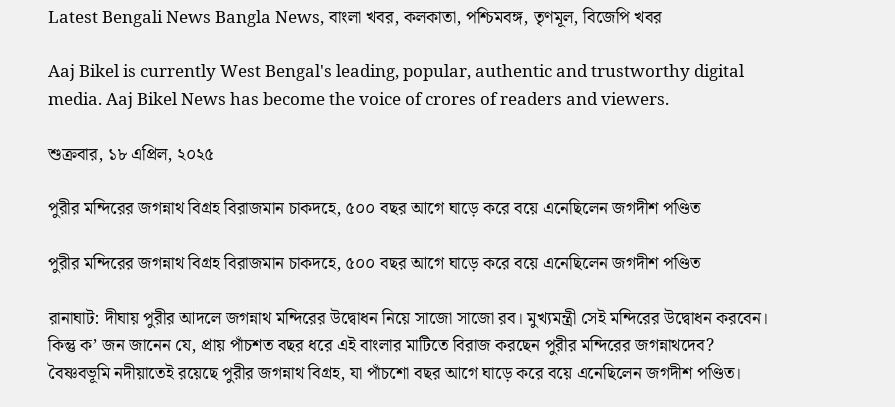Latest Bengali News Bangla News, বাংলা খবর, কলকাতা, পশ্চিমবঙ্গ, তৃণমূল, বিজেপি খবর

Aaj Bikel is currently West Bengal's leading, popular, authentic and trustworthy digital media. Aaj Bikel News has become the voice of crores of readers and viewers.

শুক্রবার, ১৮ এপ্রিল, ২০২৫

পুরীর মন্দিরের জগন্নাথ বিগ্রহ বিরাজমান চাকদহে, ৫০০ বছর আগে ঘাড়ে করে বয়ে এনেছিলেন জগদীশ পণ্ডিত

পুরীর মন্দিরের জগন্নাথ বিগ্রহ বিরাজমান চাকদহে, ৫০০ বছর আগে ঘাড়ে করে বয়ে এনেছিলেন জগদীশ পণ্ডিত

রানাঘাট: দীঘায় পুরীর আদলে জগন্নাথ মন্দিরের উদ্বোধন নিয়ে সাজো সাজো রব। মুখ্যমন্ত্রী সেই মন্দিরের উদ্বোধন করবেন। কিন্তু ক’ জন জানেন যে, প্রায় পাঁচশত বছর ধরে এই বাংলার মাটিতে বিরাজ করছেন পুরীর মন্দিরের জগন্নাথদেব? বৈষ্ণবভূমি নদীয়াতেই রয়েছে পুরীর জগন্নাথ বিগ্রহ, যা পাঁচশো বছর আগে ঘাড়ে করে বয়ে এনেছিলেন জগদীশ পণ্ডিত।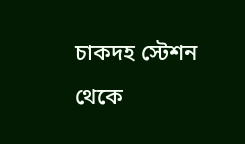চাকদহ স্টেশন থেকে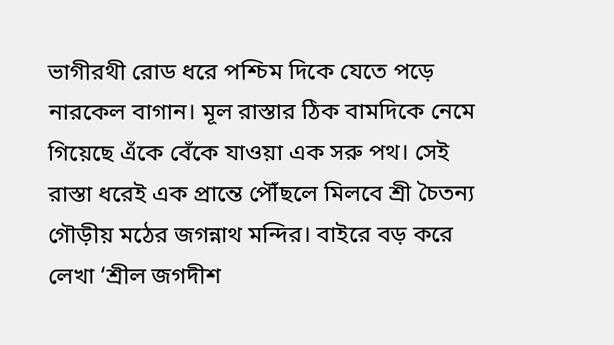ভাগীরথী রোড ধরে পশ্চিম দিকে যেতে পড়ে নারকেল বাগান। মূল রাস্তার ঠিক বামদিকে নেমে গিয়েছে এঁকে বেঁকে যাওয়া এক সরু পথ। সেই রাস্তা ধরেই এক প্রান্তে পৌঁছলে মিলবে শ্রী চৈতন্য গৌড়ীয় মঠের জগন্নাথ মন্দির। বাইরে বড় করে লেখা ‘শ্রীল জগদীশ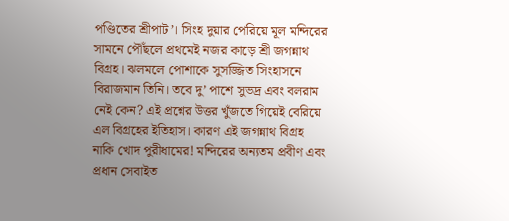পণ্ডিতের শ্রীপাট’। সিংহ দুয়ার পেরিয়ে মূল মন্দিরের সামনে পৌঁছলে প্রথমেই নজর কাড়ে শ্রী জগন্নাথ বিগ্রহ। ঝলমলে পোশাকে সুসজ্জিত সিংহাসনে বিরাজমান তিনি। তবে দু’ পাশে সুভদ্র এবং বলরাম নেই কেন? এই প্রশ্নের উত্তর খুঁজতে গিয়েই বেরিয়ে এল বিগ্রহের ইতিহাস। কারণ এই জগন্নাথ বিগ্রহ নাকি খোদ পুরীধামের! মন্দিরের অন্যতম প্রবীণ এবং প্রধান সেবাইত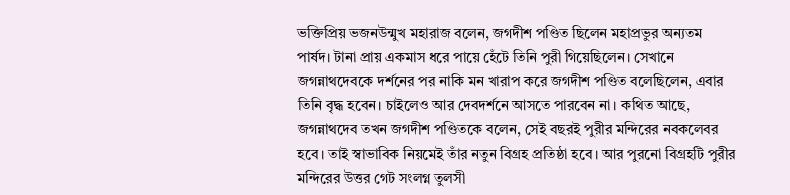ভক্তিপ্রিয় ভজনউন্মুখ মহারাজ বলেন, জগদীশ পণ্ডিত ছিলেন মহাপ্রভুর অন্যতম পার্ষদ। টানা প্রায় একমাস ধরে পায়ে হেঁটে তিনি পুরী গিয়েছিলেন। সেখানে জগন্নাথদেবকে দর্শনের পর নাকি মন খারাপ করে জগদীশ পণ্ডিত বলেছিলেন, এবার তিনি বৃদ্ধ হবেন। চাইলেও আর দেবদর্শনে আসতে পারবেন না। কথিত আছে, জগন্নাথদেব তখন জগদীশ পণ্ডিতকে বলেন, সেই বছরই পুরীর মন্দিরের নবকলেবর হবে। তাই স্বাভাবিক নিয়মেই তাঁর নতুন বিগ্রহ প্রতিষ্ঠা হবে। আর পুরনো বিগ্রহটি পুরীর মন্দিরের উত্তর গেট সংলগ্ন তুলসী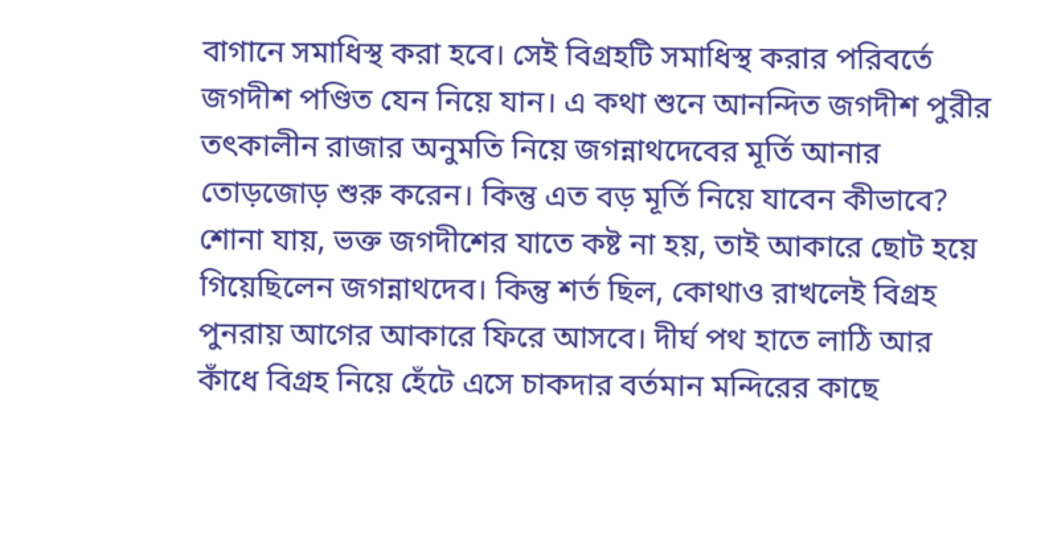বাগানে সমাধিস্থ করা হবে। সেই বিগ্রহটি সমাধিস্থ করার পরিবর্তে জগদীশ পণ্ডিত যেন নিয়ে যান। এ কথা শুনে আনন্দিত জগদীশ পুরীর তৎকালীন রাজার অনুমতি নিয়ে জগন্নাথদেবের মূর্তি আনার তোড়জোড় শুরু করেন। কিন্তু এত বড় মূর্তি নিয়ে যাবেন কীভাবে? শোনা যায়, ভক্ত জগদীশের যাতে কষ্ট না হয়, তাই আকারে ছোট হয়ে গিয়েছিলেন জগন্নাথদেব। কিন্তু শর্ত ছিল, কোথাও রাখলেই বিগ্রহ পুনরায় আগের আকারে ফিরে আসবে। দীর্ঘ পথ হাতে লাঠি আর কাঁধে বিগ্রহ নিয়ে হেঁটে এসে চাকদার বর্তমান মন্দিরের কাছে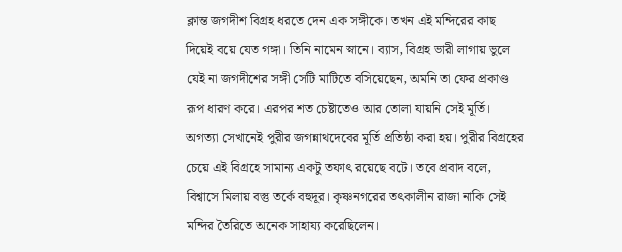ক্লান্ত জগদীশ বিগ্রহ ধরতে দেন এক সঙ্গীকে। তখন এই মন্দিরের কাছ দিয়েই বয়ে যেত গঙ্গা। তিনি নামেন স্নানে। ব্যাস, বিগ্রহ ভারী লাগায় ভুলে যেই না জগদীশের সঙ্গী সেটি মাটিতে বসিয়েছেন, অমনি তা ফের প্রকাণ্ড রূপ ধারণ করে। এরপর শত চেষ্টাতেও আর তোলা যায়নি সেই মূর্তি। অগত্যা সেখানেই পুরীর জগন্নাথদেবের মূর্তি প্রতিষ্ঠা করা হয়। পুরীর বিগ্রহের চেয়ে এই বিগ্রহে সামান্য একটু তফাৎ রয়েছে বটে। তবে প্রবাদ বলে, বিশ্বাসে মিলায় বস্তু তর্কে বহুদূর। কৃষ্ণনগরের তৎকালীন রাজা নাকি সেই মন্দির তৈরিতে অনেক সাহায্য করেছিলেন।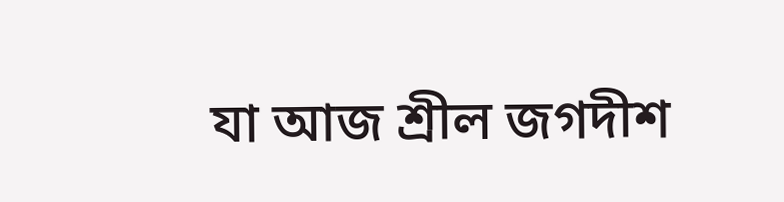যা আজ শ্রীল জগদীশ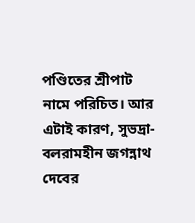পণ্ডিতের শ্রীপাট নামে পরিচিত। আর এটাই কারণ, সুভদ্রা-বলরামহীন জগন্নাথ দেবের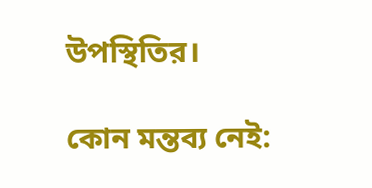উপস্থিতির।

কোন মন্তব্য নেই: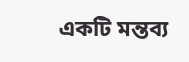একটি মন্তব্য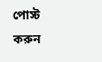পোস্ট করুন